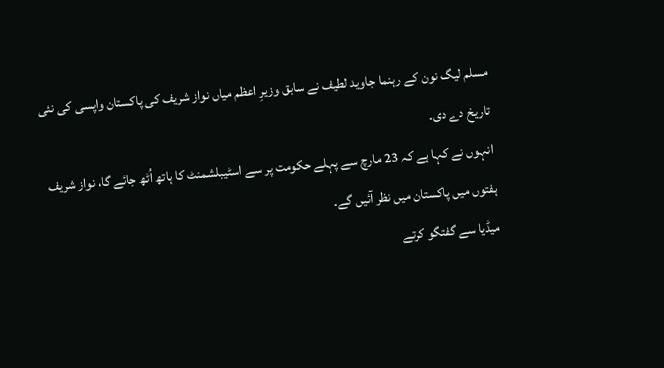مسلم لیگ نون کے رہنما جاوید لطیف نے سابق وزیرِ اعظم میاں نواز شریف کی پاکستان واپسی کی نئی تاریخ دے دی۔
انہوں نے کہا ہے کہ 23 مارچ سے پہلے حکومت پر سے اسٹیبلشمنٹ کا ہاتھ اُٹھ جائے گا، نواز شریف ہفتوں میں پاکستان میں نظر آئیں گے۔
میڈیا سے گفتگو کرتے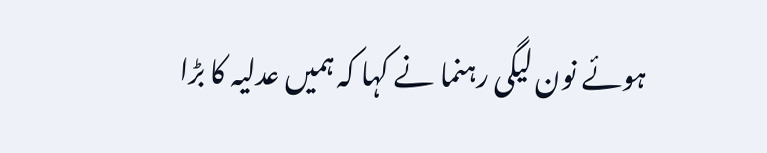ہوئے نون لیگی رہنما نے کہا کہ ہمیں عدلیہ کا بڑا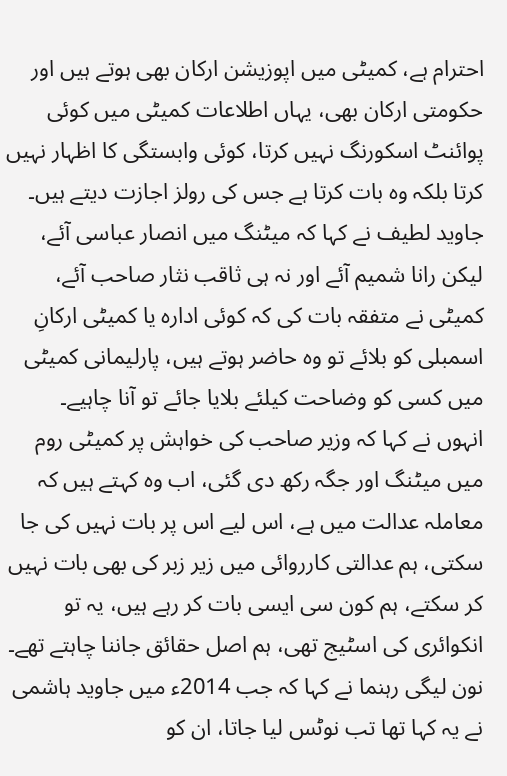احترام ہے، کمیٹی میں اپوزیشن ارکان بھی ہوتے ہیں اور حکومتی ارکان بھی، یہاں اطلاعات کمیٹی میں کوئی پوائنٹ اسکورنگ نہیں کرتا، کوئی وابستگی کا اظہار نہیں کرتا بلکہ وہ بات کرتا ہے جس کی رولز اجازت دیتے ہیں۔
جاوید لطیف نے کہا کہ میٹنگ میں انصار عباسی آئے، لیکن رانا شمیم آئے اور نہ ہی ثاقب نثار صاحب آئے، کمیٹی نے متفقہ بات کی کہ کوئی ادارہ یا کمیٹی ارکانِ اسمبلی کو بلائے تو وہ حاضر ہوتے ہیں، پارلیمانی کمیٹی میں کسی کو وضاحت کیلئے بلایا جائے تو آنا چاہیے۔
انہوں نے کہا کہ وزیر صاحب کی خواہش پر کمیٹی روم میں میٹنگ اور جگہ رکھ دی گئی، اب وہ کہتے ہیں کہ معاملہ عدالت میں ہے، اس لیے اس پر بات نہیں کی جا سکتی، ہم عدالتی کارروائی میں زیر زبر کی بھی بات نہیں کر سکتے، ہم کون سی ایسی بات کر رہے ہیں، یہ تو انکوائری کی اسٹیج تھی، ہم اصل حقائق جاننا چاہتے تھے۔
نون لیگی رہنما نے کہا کہ جب 2014ء میں جاوید ہاشمی نے یہ کہا تھا تب نوٹس لیا جاتا، ان کو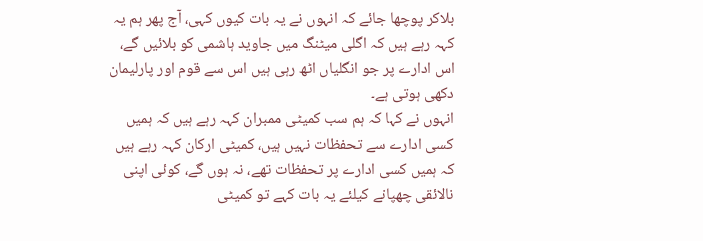بلاکر پوچھا جائے کہ انہوں نے یہ بات کیوں کہی، آج پھر ہم یہ کہہ رہے ہیں کہ اگلی میٹنگ میں جاوید ہاشمی کو بلائیں گے، اس ادارے پر جو انگلیاں اٹھ رہی ہیں اس سے قوم اور پارلیمان دکھی ہوتی ہے۔
انہوں نے کہا کہ ہم سب کمیٹی ممبران کہہ رہے ہیں کہ ہمیں کسی ادارے سے تحفظات نہیں ہیں، کمیٹی ارکان کہہ رہے ہیں کہ ہمیں کسی ادارے پر تحفظات تھے، نہ ہوں گے، کوئی اپنی نالائقی چھپانے کیلئے یہ بات کہے تو کمیٹی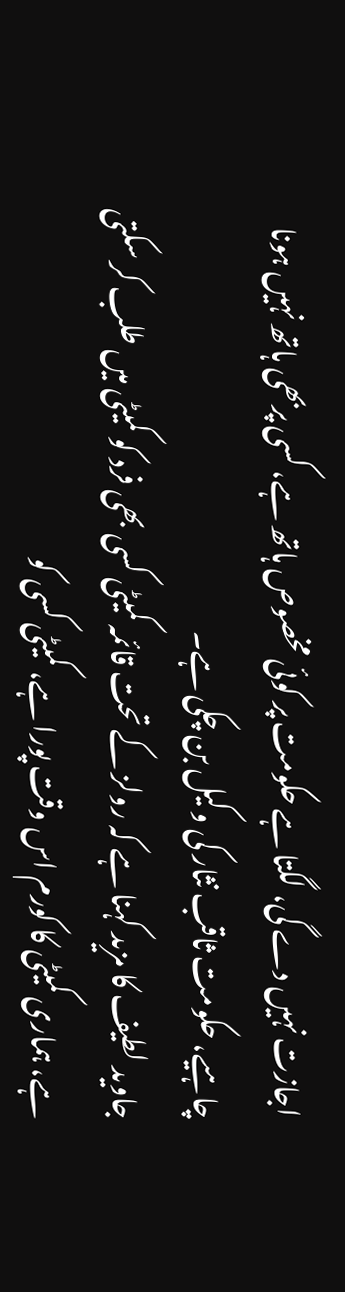اجازت نہیں دے گی، لگتا ہے حکومت پر کوئی مخصوص ہاتھ ہے، کسی پربھی ہاتھ نہیں ہونا چاہیے، حکومت ثاقب نثار کی وکیل بن چکی ہے۔
جاوید لطیف کا مزید کہنا ہے کہ رولز کے تحت قائمہ کمیٹی کسی بھی فرد کو کمیٹی میں طلب کر سکتی ہے، ہماری کمیٹی کا کورم اس وقت پورا ہے، کمیٹی کسی کو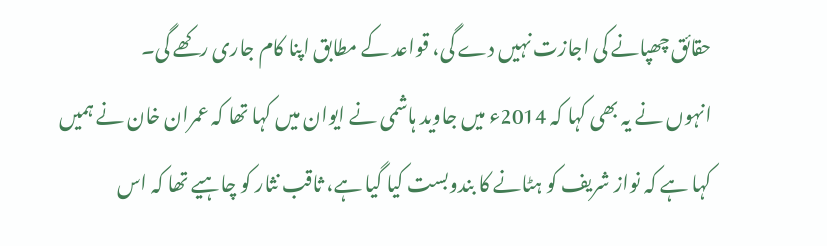حقائق چھپانے کی اجازت نہیں دے گی، قواعد کے مطابق اپنا کام جاری رکھے گی۔
انہوں نے یہ بھی کہا کہ 2014ء میں جاوید ہاشمی نے ایوان میں کہا تھا کہ عمران خان نے ہمیں کہا ہے کہ نواز شریف کو ہٹانے کا بندوبست کیا گیا ہے، ثاقب نثار کو چاہیے تھا کہ اس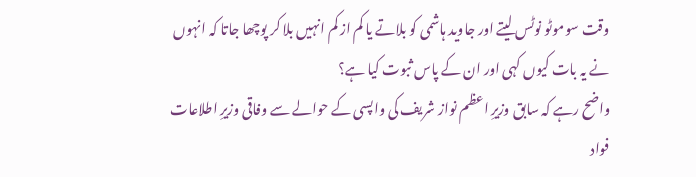وقت سوموٹو نوٹس لیتے اور جاوید ہاشمی کو بلاتے یا کم از کم انہیں بلا کر پوچھا جاتا کہ انہوں نے یہ بات کیوں کہی اور ان کے پاس ثبوت کیا ہے؟
واضح رہے کہ سابق وزیرِ اعظم نواز شریف کی واپسی کے حوالے سے وفاقی وزیرِ اطلاعات فواد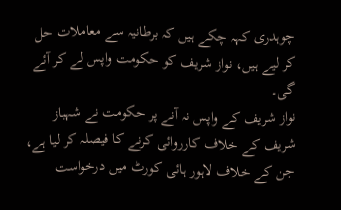چوہدری کہہ چکے ہیں کہ برطانیہ سے معاملات حل کر لیے ہیں، نواز شریف کو حکومت واپس لے کر آئے گی۔
نواز شریف کے واپس نہ آنے پر حکومت نے شہباز شریف کے خلاف کارروائی کرنے کا فیصلہ کر لیا ہے، جن کے خلاف لاہور ہائی کورٹ میں درخواست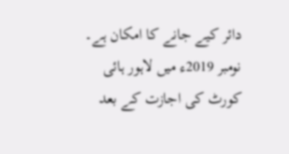دائر کیے جانے کا امکان ہے۔
نومبر 2019ء میں لاہور ہائی کورٹ کی اجازت کے بعد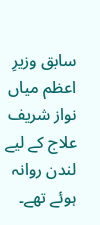سابق وزیرِ اعظم میاں نواز شریف علاج کے لیے لندن روانہ ہوئے تھے۔